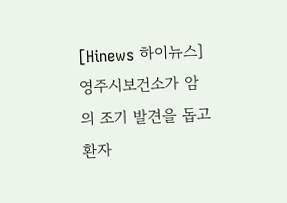[Hinews 하이뉴스] 영주시보건소가 암의 조기 발견을 돕고 환자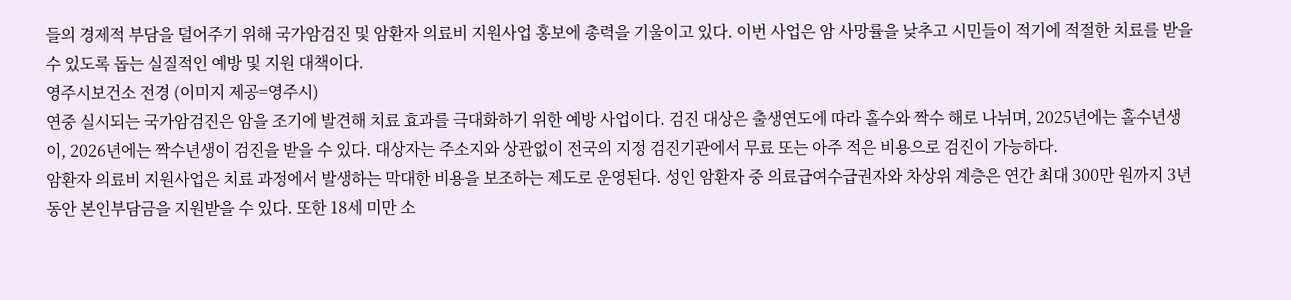들의 경제적 부담을 덜어주기 위해 국가암검진 및 암환자 의료비 지원사업 홍보에 총력을 기울이고 있다. 이번 사업은 암 사망률을 낮추고 시민들이 적기에 적절한 치료를 받을 수 있도록 돕는 실질적인 예방 및 지원 대책이다.
영주시보건소 전경 (이미지 제공=영주시)
연중 실시되는 국가암검진은 암을 조기에 발견해 치료 효과를 극대화하기 위한 예방 사업이다. 검진 대상은 출생연도에 따라 홀수와 짝수 해로 나뉘며, 2025년에는 홀수년생이, 2026년에는 짝수년생이 검진을 받을 수 있다. 대상자는 주소지와 상관없이 전국의 지정 검진기관에서 무료 또는 아주 적은 비용으로 검진이 가능하다.
암환자 의료비 지원사업은 치료 과정에서 발생하는 막대한 비용을 보조하는 제도로 운영된다. 성인 암환자 중 의료급여수급권자와 차상위 계층은 연간 최대 300만 원까지 3년 동안 본인부담금을 지원받을 수 있다. 또한 18세 미만 소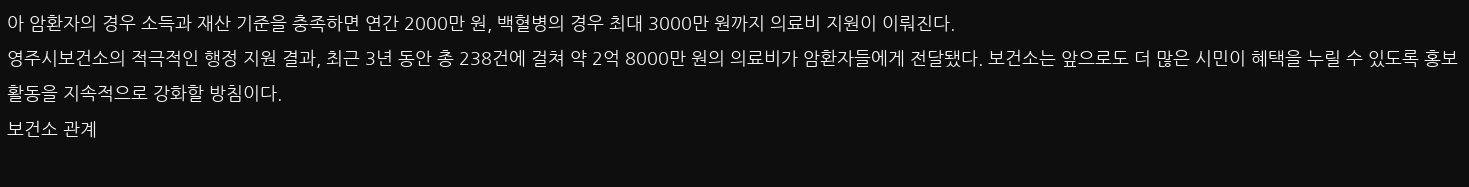아 암환자의 경우 소득과 재산 기준을 충족하면 연간 2000만 원, 백혈병의 경우 최대 3000만 원까지 의료비 지원이 이뤄진다.
영주시보건소의 적극적인 행정 지원 결과, 최근 3년 동안 총 238건에 걸쳐 약 2억 8000만 원의 의료비가 암환자들에게 전달됐다. 보건소는 앞으로도 더 많은 시민이 혜택을 누릴 수 있도록 홍보 활동을 지속적으로 강화할 방침이다.
보건소 관계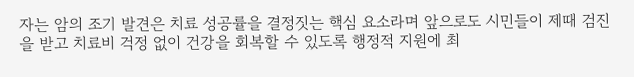자는 암의 조기 발견은 치료 성공률을 결정짓는 핵심 요소라며 앞으로도 시민들이 제때 검진을 받고 치료비 걱정 없이 건강을 회복할 수 있도록 행정적 지원에 최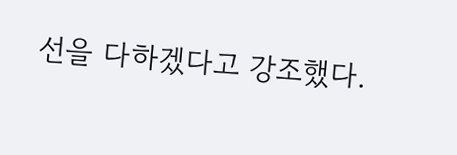선을 다하겠다고 강조했다.